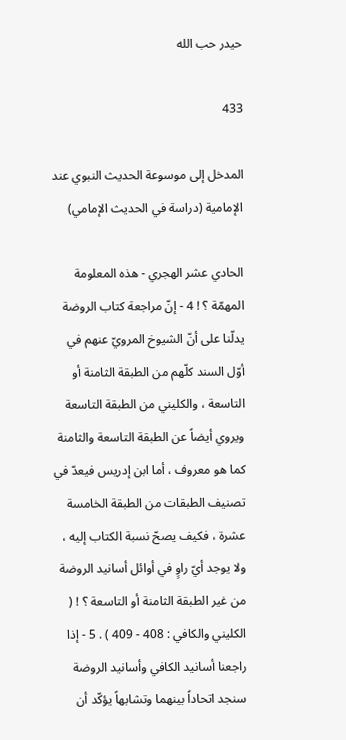حيدر حب الله

433

المدخل إلى موسوعة الحديث النبوي عند الإمامية (دراسة في الحديث الإمامي)

الحادي عشر الهجري - هذه المعلومة المهمّة ؟ ! 4 - إنّ مراجعة كتاب الروضة يدلّنا على أنّ الشيوخ المرويّ عنهم في أوّل السند كلّهم من الطبقة الثامنة أو التاسعة ، والكليني من الطبقة التاسعة ويروي أيضاً عن الطبقة التاسعة والثامنة كما هو معروف ، أما ابن إدريس فيعدّ في تصنيف الطبقات من الطبقة الخامسة عشرة ، فكيف يصحّ نسبة الكتاب إليه ، ولا يوجد أيّ راوٍ في أوائل أسانيد الروضة من غير الطبقة الثامنة أو التاسعة ؟ ! ( الكليني والكافي : 408 - 409 ) . 5 - إذا راجعنا أسانيد الكافي وأسانيد الروضة سنجد اتحاداً بينهما وتشابهاً يؤكّد أن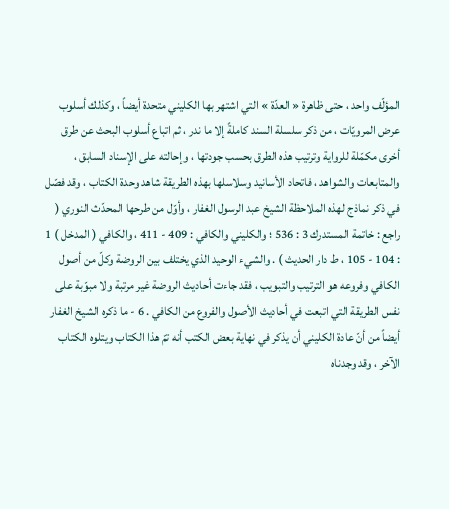المؤلّف واحد ، حتى ظاهرة « العدّة » التي اشتهر بها الكليني متحدة أيضاً ، وكذلك أسلوب عرض المرويّات ، من ذكر سلسلة السند كاملةً إلا ما ندر ، ثم اتباع أسلوب البحث عن طرق أخرى مكمّلة للرواية وترتيب هذه الطرق بحسب جودتها ، وإحالته على الإسناد السابق ، والمتابعات والشواهد ، فاتحاد الأسانيد وسلاسلها بهذه الطريقة شاهد وحدة الكتاب ، وقد فصّل في ذكر نماذج لهذه الملاحظة الشيخ عبد الرسول الغفار ، وأوّل من طرحها المحدّث النوري ( راجع : خاتمة المستدرك 3 : 536 ؛ والكليني والكافي : 409 - 411 ، والكافي ( المدخل ) 1 : 104 - 105 ، ط دار الحديث ) . والشيء الوحيد الذي يختلف بين الروضة وكلّ من أصول الكافي وفروعه هو الترتيب والتبويب ، فقد جاءت أحاديث الروضة غير مرتبة ولا مبوّبة على نفس الطريقة التي اتبعت في أحاديث الأصول والفروع من الكافي . 6 - ما ذكره الشيخ الغفار أيضاً من أنّ عادة الكليني أن يذكر في نهاية بعض الكتب أنه تمّ هذا الكتاب ويتلوه الكتاب الآخر ، وقد وجدناه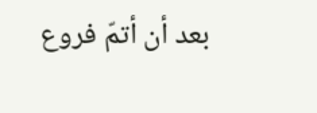بعد أن أتمّ فروع